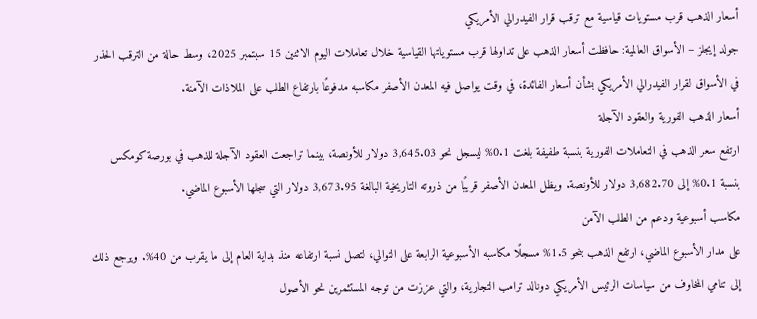أسعار الذهب قرب مستويات قياسية مع ترقب قرار الفيدرالي الأمريكي
جولد إيجلز – الأسواق العالمية: حافظت أسعار الذهب على تداولها قرب مستوياتها القياسية خلال تعاملات اليوم الاثنين 15 سبتمبر 2025، وسط حالة من الترقب الحذر في الأسواق لقرار الفيدرالي الأمريكي بشأن أسعار الفائدة، في وقت يواصل فيه المعدن الأصفر مكاسبه مدفوعًا بارتفاع الطلب على الملاذات الآمنة.
أسعار الذهب الفورية والعقود الآجلة
ارتفع سعر الذهب في التعاملات الفورية بنسبة طفيفة بلغت 0.1% ليسجل نحو 3,645.03 دولار للأونصة، بينما تراجعت العقود الآجلة للذهب في بورصة كومكس بنسبة 0.1% إلى 3,682.70 دولار للأونصة. ويظل المعدن الأصفر قريبًا من ذروته التاريخية البالغة 3,673.95 دولار التي سجلها الأسبوع الماضي.
مكاسب أسبوعية ودعم من الطلب الآمن
على مدار الأسبوع الماضي، ارتفع الذهب بنحو 1.5% مسجلًا مكاسبه الأسبوعية الرابعة على التوالي، لتصل نسبة ارتفاعه منذ بداية العام إلى ما يقرب من 40%. ويرجع ذلك إلى تنامي المخاوف من سياسات الرئيس الأمريكي دونالد ترامب التجارية، والتي عززت من توجه المستثمرين نحو الأصول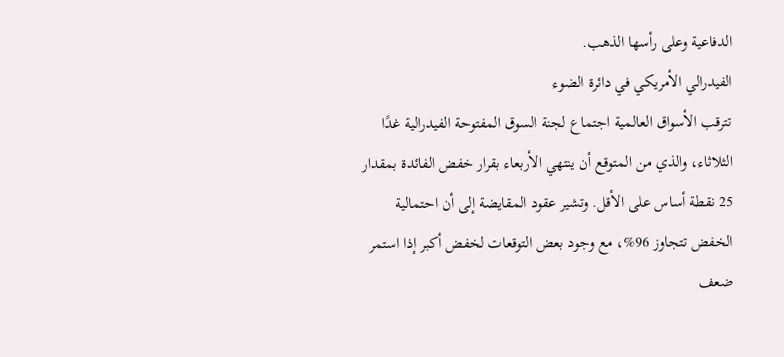الدفاعية وعلى رأسها الذهب.
الفيدرالي الأمريكي في دائرة الضوء
تترقب الأسواق العالمية اجتماع لجنة السوق المفتوحة الفيدرالية غدًا الثلاثاء، والذي من المتوقع أن ينتهي الأربعاء بقرار خفض الفائدة بمقدار 25 نقطة أساس على الأقل. وتشير عقود المقايضة إلى أن احتمالية الخفض تتجاوز 96%، مع وجود بعض التوقعات لخفض أكبر إذا استمر ضعف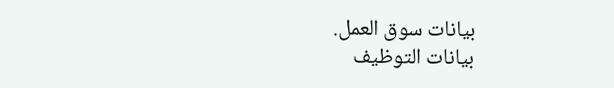بيانات سوق العمل.
بيانات التوظيف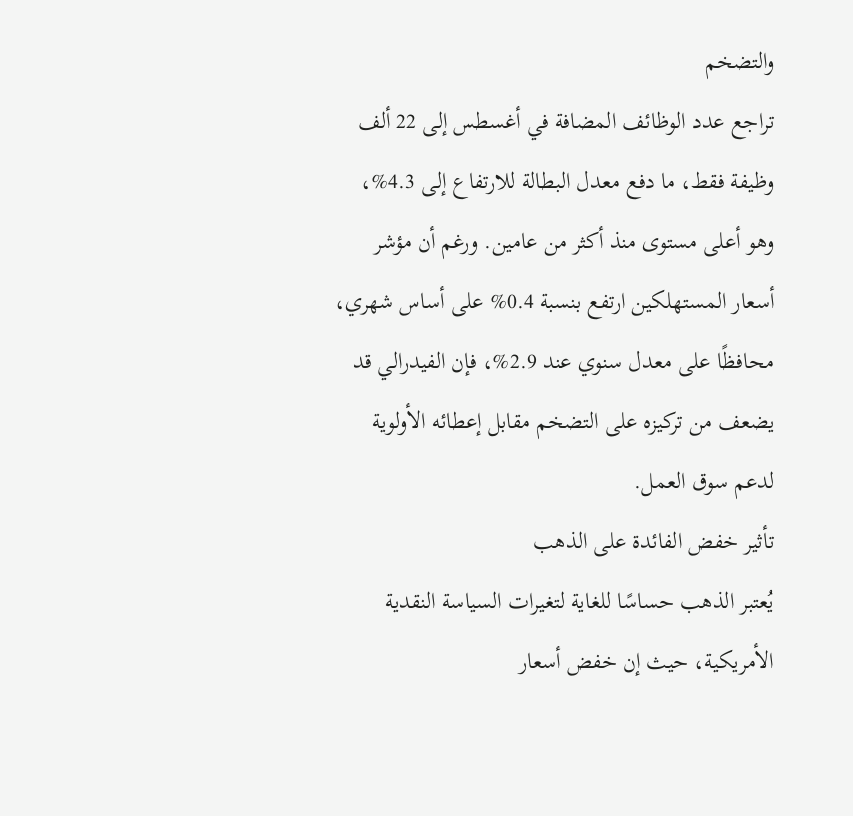والتضخم
تراجع عدد الوظائف المضافة في أغسطس إلى 22 ألف وظيفة فقط، ما دفع معدل البطالة للارتفاع إلى 4.3%، وهو أعلى مستوى منذ أكثر من عامين. ورغم أن مؤشر أسعار المستهلكين ارتفع بنسبة 0.4% على أساس شهري، محافظًا على معدل سنوي عند 2.9%، فإن الفيدرالي قد يضعف من تركيزه على التضخم مقابل إعطائه الأولوية لدعم سوق العمل.
تأثير خفض الفائدة على الذهب
يُعتبر الذهب حساسًا للغاية لتغيرات السياسة النقدية الأمريكية، حيث إن خفض أسعار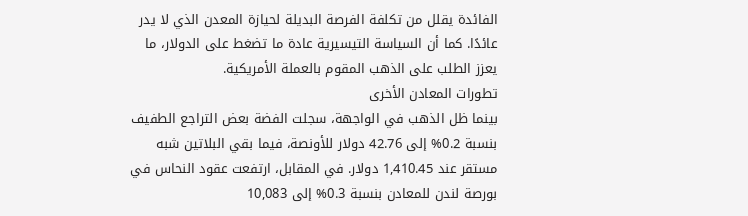الفائدة يقلل من تكلفة الفرصة البديلة لحيازة المعدن الذي لا يدر عائدًا. كما أن السياسة التيسيرية عادة ما تضغط على الدولار، ما يعزز الطلب على الذهب المقوم بالعملة الأمريكية.
تطورات المعادن الأخرى
بينما ظل الذهب في الواجهة، سجلت الفضة بعض التراجع الطفيف بنسبة 0.2% إلى 42.76 دولار للأونصة، فيما بقي البلاتين شبه مستقر عند 1,410.45 دولار. في المقابل، ارتفعت عقود النحاس في بورصة لندن للمعادن بنسبة 0.3% إلى 10,083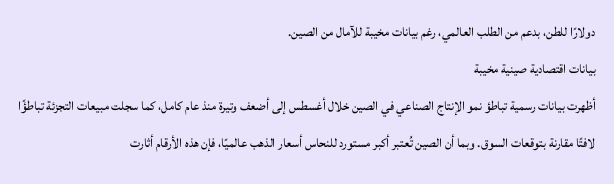دولارًا للطن، بدعم من الطلب العالمي، رغم بيانات مخيبة للآمال من الصين.
بيانات اقتصادية صينية مخيبة
أظهرت بيانات رسمية تباطؤ نمو الإنتاج الصناعي في الصين خلال أغسطس إلى أضعف وتيرة منذ عام كامل، كما سجلت مبيعات التجزئة تباطؤًا لافتًا مقارنة بتوقعات السوق. وبما أن الصين تُعتبر أكبر مستورد للنحاس أسعار الذهب عالميًا، فإن هذه الأرقام أثارت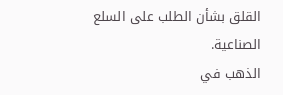القلق بشأن الطلب على السلع الصناعية.
الذهب في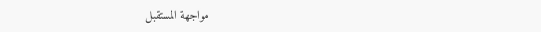مواجهة المستقبل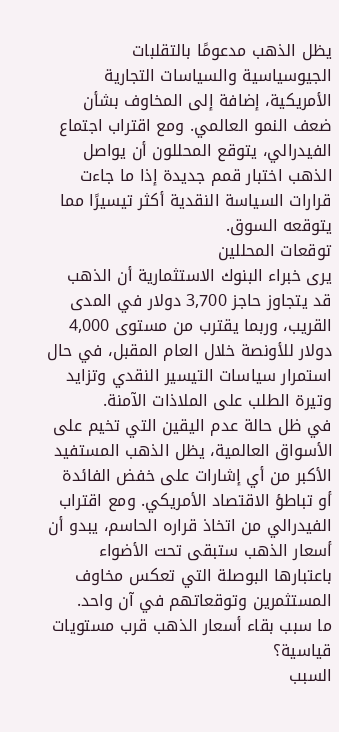يظل الذهب مدعومًا بالتقلبات الجيوسياسية والسياسات التجارية الأمريكية، إضافة إلى المخاوف بشأن ضعف النمو العالمي. ومع اقتراب اجتماع الفيدرالي، يتوقع المحللون أن يواصل الذهب اختبار قمم جديدة إذا ما جاءت قرارات السياسة النقدية أكثر تيسيرًا مما يتوقعه السوق.
توقعات المحللين
يرى خبراء البنوك الاستثمارية أن الذهب قد يتجاوز حاجز 3,700 دولار في المدى القريب، وربما يقترب من مستوى 4,000 دولار للأونصة خلال العام المقبل، في حال استمرار سياسات التيسير النقدي وتزايد وتيرة الطلب على الملاذات الآمنة.
في ظل حالة عدم اليقين التي تخيم على الأسواق العالمية، يظل الذهب المستفيد الأكبر من أي إشارات على خفض الفائدة أو تباطؤ الاقتصاد الأمريكي. ومع اقتراب الفيدرالي من اتخاذ قراره الحاسم، يبدو أن أسعار الذهب ستبقى تحت الأضواء باعتبارها البوصلة التي تعكس مخاوف المستثمرين وتوقعاتهم في آن واحد.
ما سبب بقاء أسعار الذهب قرب مستويات قياسية؟
السبب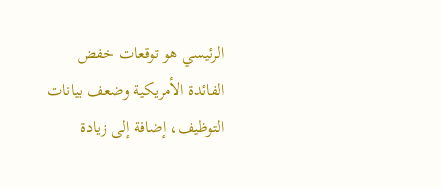الرئيسي هو توقعات خفض الفائدة الأمريكية وضعف بيانات التوظيف، إضافة إلى زيادة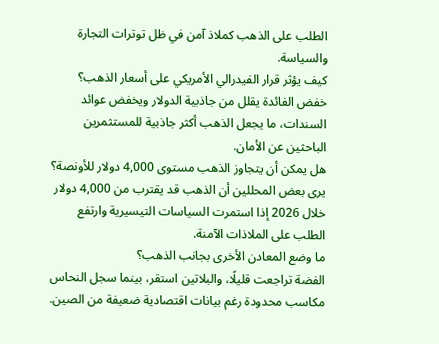الطلب على الذهب كملاذ آمن في ظل توترات التجارة والسياسة.
كيف يؤثر قرار الفيدرالي الأمريكي على أسعار الذهب؟
خفض الفائدة يقلل من جاذبية الدولار ويخفض عوائد السندات، ما يجعل الذهب أكثر جاذبية للمستثمرين الباحثين عن الأمان.
هل يمكن أن يتجاوز الذهب مستوى 4,000 دولار للأونصة؟
يرى بعض المحللين أن الذهب قد يقترب من 4,000 دولار خلال 2026 إذا استمرت السياسات التيسيرية وارتفع الطلب على الملاذات الآمنة.
ما وضع المعادن الأخرى بجانب الذهب؟
الفضة تراجعت قليلًا، والبلاتين استقر، بينما سجل النحاس مكاسب محدودة رغم بيانات اقتصادية ضعيفة من الصين.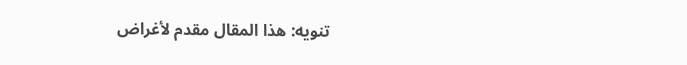تنويه: هذا المقال مقدم لأغراض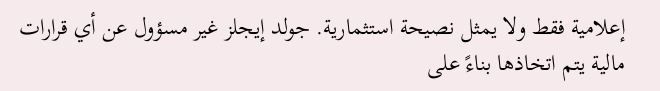إعلامية فقط ولا يمثل نصيحة استثمارية. جولد إيجلز غير مسؤول عن أي قرارات مالية يتم اتخاذها بناءً على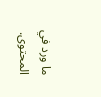ما ورد في المحتوى.